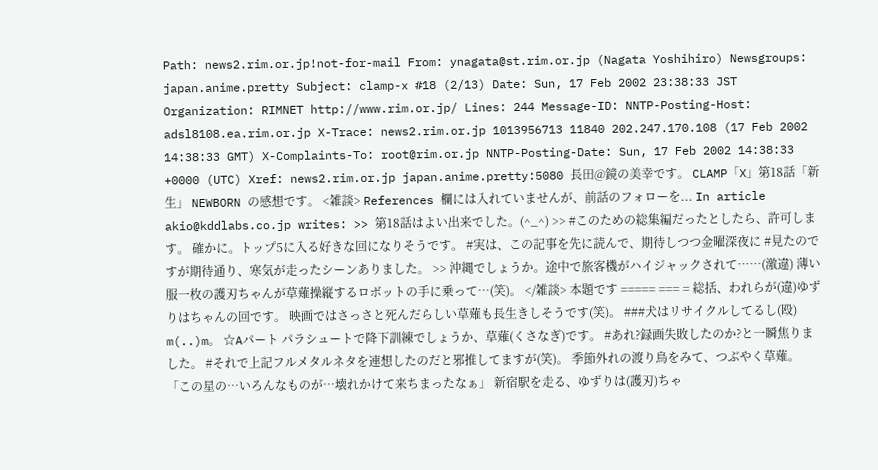Path: news2.rim.or.jp!not-for-mail From: ynagata@st.rim.or.jp (Nagata Yoshihiro) Newsgroups: japan.anime.pretty Subject: clamp-x #18 (2/13) Date: Sun, 17 Feb 2002 23:38:33 JST Organization: RIMNET http://www.rim.or.jp/ Lines: 244 Message-ID: NNTP-Posting-Host: adsl8108.ea.rim.or.jp X-Trace: news2.rim.or.jp 1013956713 11840 202.247.170.108 (17 Feb 2002 14:38:33 GMT) X-Complaints-To: root@rim.or.jp NNTP-Posting-Date: Sun, 17 Feb 2002 14:38:33 +0000 (UTC) Xref: news2.rim.or.jp japan.anime.pretty:5080 長田@鏡の美幸です。 CLAMP「X」第18話「新生」 NEWBORN の感想です。 <雑談> References 欄には入れていませんが、前話のフォローを... In article akio@kddlabs.co.jp writes: >> 第18話はよい出来でした。(^_^) >> #このための総集編だったとしたら、許可します。 確かに。トップ5に入る好きな回になりそうです。 #実は、この記事を先に読んで、期待しつつ金曜深夜に #見たのですが期待通り、寒気が走ったシーンありました。 >> 沖縄でしょうか。途中で旅客機がハイジャックされて……(激違) 薄い服一枚の護刃ちゃんが草薙操縦するロボットの手に乗って…(笑)。 </雑談> 本題です ===== === = 総括、われらが(違)ゆずりはちゃんの回です。 映画ではさっさと死んだらしい草薙も長生きしそうです(笑)。 ###犬はリサイクルしてるし(殴) m(..)m。 ☆Aパート パラシュートで降下訓練でしょうか、草薙(くさなぎ)です。 #あれ?録画失敗したのか?と一瞬焦りました。 #それで上記フルメタルネタを連想したのだと邪推してますが(笑)。 季節外れの渡り鳥をみて、つぶやく草薙。 「この星の…いろんなものが…壊れかけて来ちまったなぁ」 新宿駅を走る、ゆずりは(護刃)ちゃ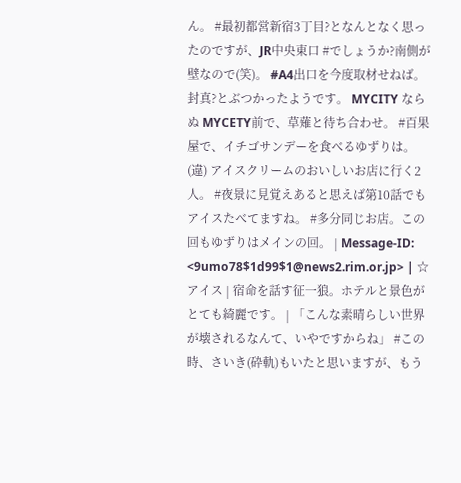ん。 #最初都営新宿3丁目?となんとなく思ったのですが、JR中央東口 #でしょうか?南側が壁なので(笑)。 #A4出口を今度取材せねば。封真?とぶつかったようです。 MYCITY ならぬ MYCETY前で、草薙と待ち合わせ。 #百果屋で、イチゴサンデーを食べるゆずりは。(違) アイスクリームのおいしいお店に行く2人。 #夜景に見覚えあると思えば第10話でもアイスたべてますね。 #多分同じお店。この回もゆずりはメインの回。 | Message-ID: <9umo78$1d99$1@news2.rim.or.jp> | ☆アイス | 宿命を話す征一狼。ホテルと景色がとても綺麗です。 | 「こんな素晴らしい世界が壊されるなんて、いやですからね」 #この時、さいき(砕軌)もいたと思いますが、もう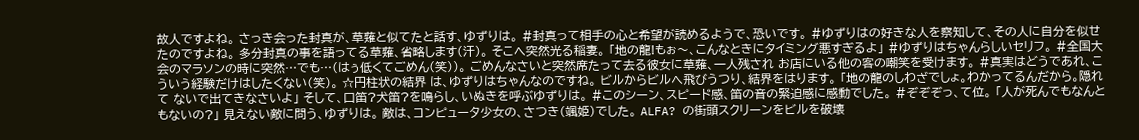故人ですよね。 さっき会った封真が、草薙と似てたと話す、ゆずりは。 #封真って相手の心と希望が読めるようで、恐いです。 #ゆずりはの好きな人を察知して、その人に自分を似せたのですよね。 多分封真の事を語ってる草薙、省略します(汗)。 そこへ突然光る稲妻。 「地の龍!もぉ〜、こんなときにタイミング悪すぎるよ」 #ゆずりはちゃんらしいセリフ。 #全国大会のマラソンの時に突然…でも…(はぅ低くてごめん(笑))。 ごめんなさいと突然席たって去る彼女に草薙、一人残され お店にいる他の客の嘲笑を受けます。 #真実はどうであれ、こういう経験だけはしたくない(笑)。 ☆円柱状の結界 は、ゆずりはちゃんなのですね。 ビルからビルへ飛びうつり、結界をはります。 「地の龍のしわざでしょ。わかってるんだから。隠れて ないで出てきなさいよ」 そして、口笛?犬笛?を鳴らし、いぬきを呼ぶゆずりは。 #このシーン、スピード感、笛の音の緊迫感に感動でした。 #ぞぞぞっ、て位。 「人が死んでもなんともないの?」 見えない敵に問う、ゆずりは。 敵は、コンピュータ少女の、さつき(颯姫)でした。 ALFA? の街頭スクリーンをビルを破壊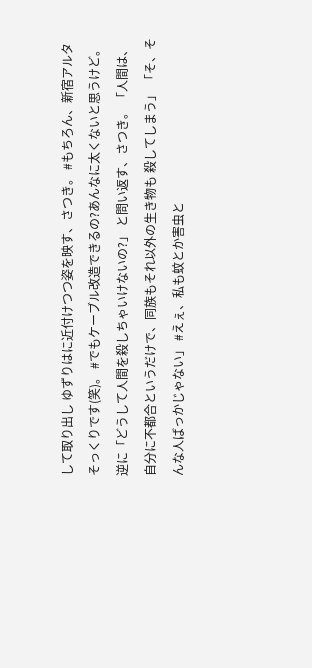して取り出し ゆずりはに近付けつつ姿を映す、さつき。 #もちろん、新宿アルタそっくりです(笑)。 #でもケーブル改造できるの?あんなに太くないと思うけど。 逆に「どうして人間を殺しちゃいけないの?」 と問い返す、さつき。 「人間は、自分に不都合というだけで、同族もそれ以外の生き物も 殺してしまう」 「そ、そんな人ばっかじゃない」 #えぇ、私も蚊とか害虫と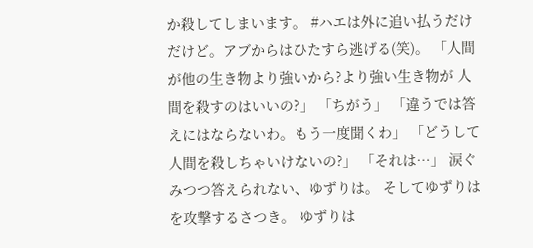か殺してしまいます。 #ハエは外に追い払うだけだけど。アブからはひたすら逃げる(笑)。 「人間が他の生き物より強いから?より強い生き物が 人間を殺すのはいいの?」 「ちがう」 「違うでは答えにはならないわ。もう一度聞くわ」 「どうして人間を殺しちゃいけないの?」 「それは…」 涙ぐみつつ答えられない、ゆずりは。 そしてゆずりはを攻撃するさつき。 ゆずりは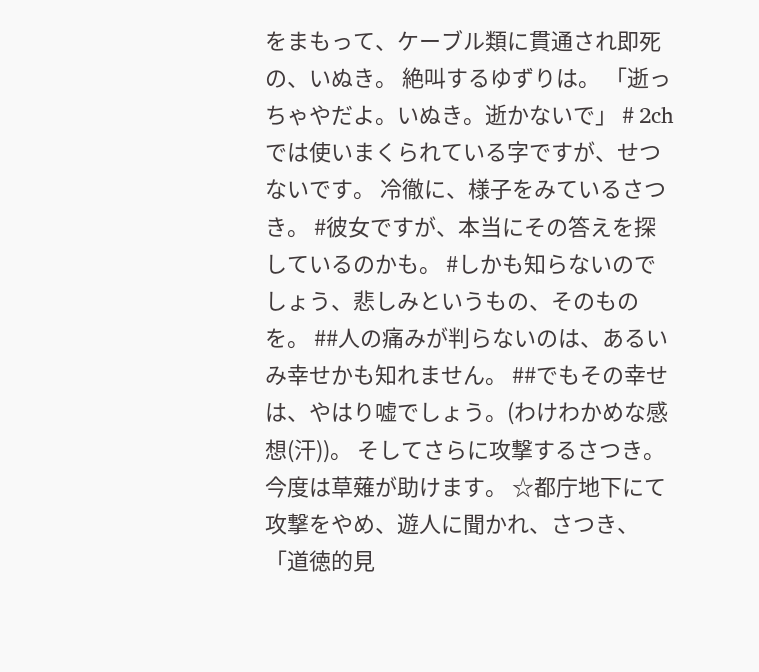をまもって、ケーブル類に貫通され即死の、いぬき。 絶叫するゆずりは。 「逝っちゃやだよ。いぬき。逝かないで」 # 2ch では使いまくられている字ですが、せつないです。 冷徹に、様子をみているさつき。 #彼女ですが、本当にその答えを探しているのかも。 #しかも知らないのでしょう、悲しみというもの、そのものを。 ##人の痛みが判らないのは、あるいみ幸せかも知れません。 ##でもその幸せは、やはり嘘でしょう。(わけわかめな感想(汗))。 そしてさらに攻撃するさつき。今度は草薙が助けます。 ☆都庁地下にて 攻撃をやめ、遊人に聞かれ、さつき、 「道徳的見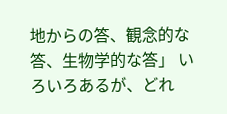地からの答、観念的な答、生物学的な答」 いろいろあるが、どれ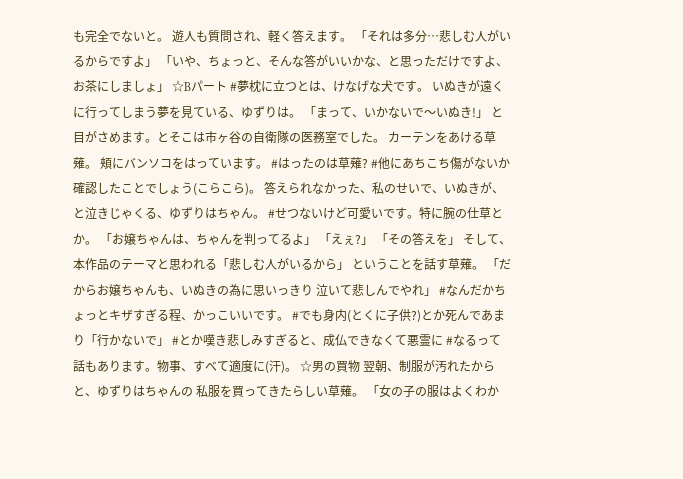も完全でないと。 遊人も質問され、軽く答えます。 「それは多分…悲しむ人がいるからですよ」 「いや、ちょっと、そんな答がいいかな、と思っただけですよ、 お茶にしましょ」 ☆Bパート #夢枕に立つとは、けなげな犬です。 いぬきが遠くに行ってしまう夢を見ている、ゆずりは。 「まって、いかないで〜いぬき!」 と目がさめます。とそこは市ヶ谷の自衛隊の医務室でした。 カーテンをあける草薙。 頬にバンソコをはっています。 #はったのは草薙? #他にあちこち傷がないか確認したことでしょう(こらこら)。 答えられなかった、私のせいで、いぬきが、 と泣きじゃくる、ゆずりはちゃん。 #せつないけど可愛いです。特に腕の仕草とか。 「お嬢ちゃんは、ちゃんを判ってるよ」 「えぇ?」 「その答えを」 そして、本作品のテーマと思われる「悲しむ人がいるから」 ということを話す草薙。 「だからお嬢ちゃんも、いぬきの為に思いっきり 泣いて悲しんでやれ」 #なんだかちょっとキザすぎる程、かっこいいです。 #でも身内(とくに子供?)とか死んであまり「行かないで」 #とか嘆き悲しみすぎると、成仏できなくて悪霊に #なるって話もあります。物事、すべて適度に(汗)。 ☆男の買物 翌朝、制服が汚れたからと、ゆずりはちゃんの 私服を買ってきたらしい草薙。 「女の子の服はよくわか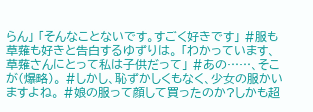らん」 「そんなことないです。すごく好きです」 #服も草薙も好きと告白するゆずりは。 「わかっています、草薙さんにとって私は子供だって」 #あの……、そこが(爆略)。 #しかし、恥ずかしくもなく、少女の服かいますよね。 #娘の服って顔して買ったのか?しかも超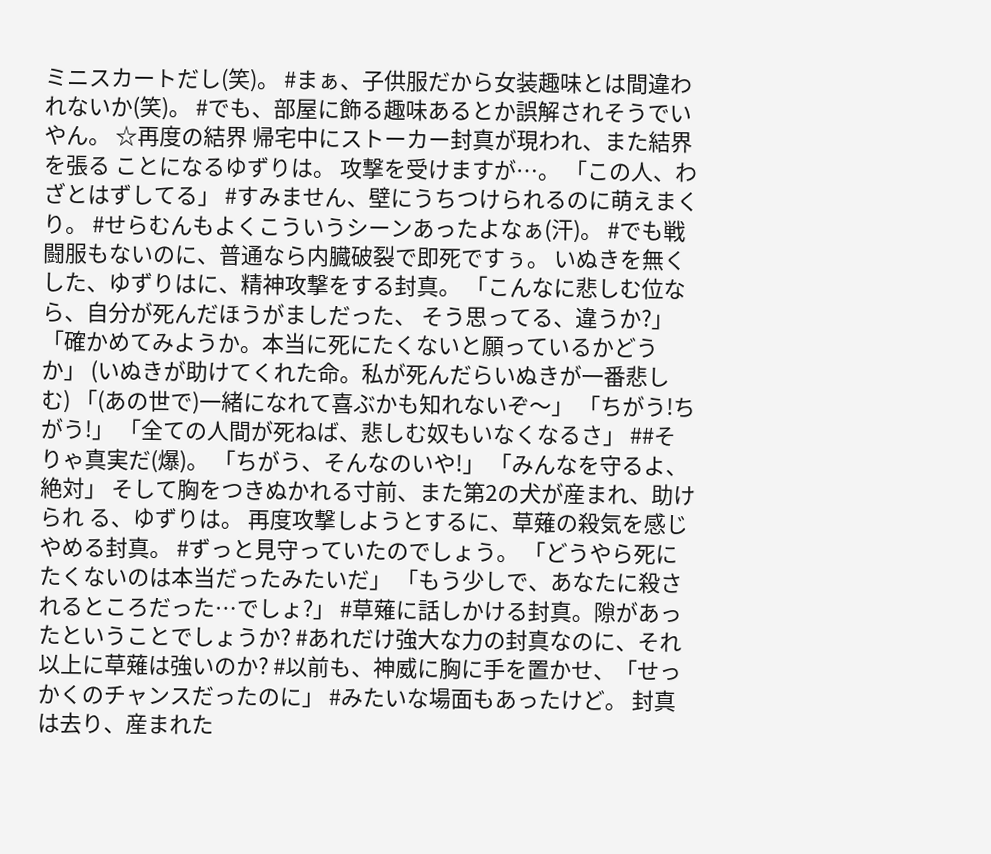ミニスカートだし(笑)。 #まぁ、子供服だから女装趣味とは間違われないか(笑)。 #でも、部屋に飾る趣味あるとか誤解されそうでいやん。 ☆再度の結界 帰宅中にストーカー封真が現われ、また結界を張る ことになるゆずりは。 攻撃を受けますが…。 「この人、わざとはずしてる」 #すみません、壁にうちつけられるのに萌えまくり。 #せらむんもよくこういうシーンあったよなぁ(汗)。 #でも戦闘服もないのに、普通なら内臓破裂で即死ですぅ。 いぬきを無くした、ゆずりはに、精神攻撃をする封真。 「こんなに悲しむ位なら、自分が死んだほうがましだった、 そう思ってる、違うか?」 「確かめてみようか。本当に死にたくないと願っているかどうか」 (いぬきが助けてくれた命。私が死んだらいぬきが一番悲しむ) 「(あの世で)一緒になれて喜ぶかも知れないぞ〜」 「ちがう!ちがう!」 「全ての人間が死ねば、悲しむ奴もいなくなるさ」 ##そりゃ真実だ(爆)。 「ちがう、そんなのいや!」 「みんなを守るよ、絶対」 そして胸をつきぬかれる寸前、また第2の犬が産まれ、助けられ る、ゆずりは。 再度攻撃しようとするに、草薙の殺気を感じやめる封真。 #ずっと見守っていたのでしょう。 「どうやら死にたくないのは本当だったみたいだ」 「もう少しで、あなたに殺されるところだった…でしょ?」 #草薙に話しかける封真。隙があったということでしょうか? #あれだけ強大な力の封真なのに、それ以上に草薙は強いのか? #以前も、神威に胸に手を置かせ、「せっかくのチャンスだったのに」 #みたいな場面もあったけど。 封真は去り、産まれた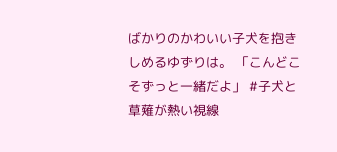ばかりのかわいい子犬を抱きしめるゆずりは。 「こんどこそずっと一緒だよ」 #子犬と草薙が熱い視線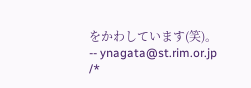をかわしています(笑)。 -- ynagata@st.rim.or.jp /*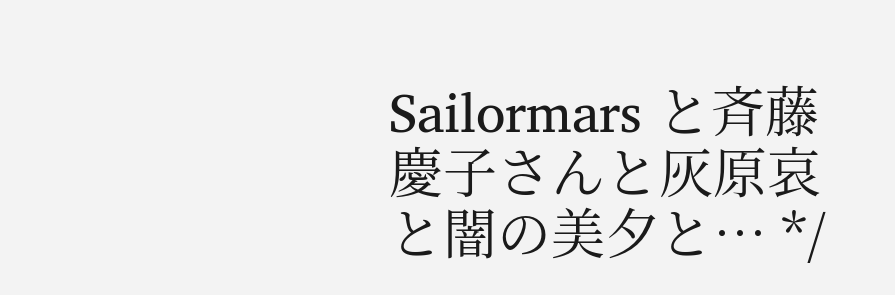Sailormars と斉藤慶子さんと灰原哀と闇の美夕と… */